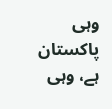وہی پاکستان ہے، وہی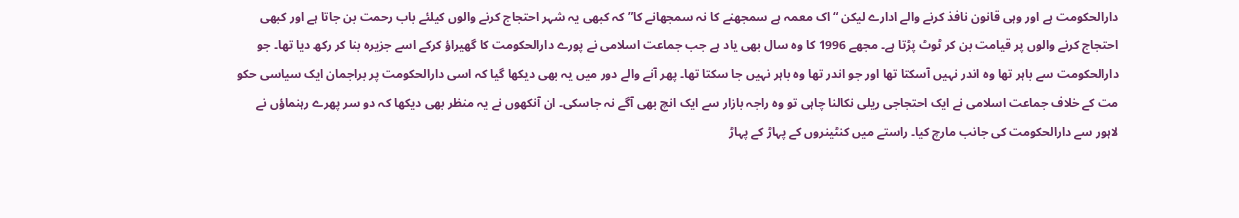دارالحکومت ہے اور وہی قانون نافذ کرنے والے ادارے لیکن “اک معمہ ہے سمجھنے کا نہ سمجھانے کا” کہ کبھی یہ شہر احتجاج کرنے والوں کیلئے باب رحمت بن جاتا ہے اور کبھی احتجاج کرنے والوں پر قیامت بن کر ٹوٹ پڑتا ہے۔ مجھے 1996 کا وہ سال بھی یاد ہے جب جماعت اسلامی نے پورے دارالحکومت کا گھیراؤ کرکے اسے جزیرہ بنا کر رکھ دیا تھا۔ جو دارالحکومت سے باہر تھا وہ اندر نہیں آسکتا تھا اور جو اندر تھا وہ باہر نہیں جا سکتا تھا۔ پھر آنے والے دور میں یہ بھی دیکھا گیا کہ اسی دارالحکومت پر براجمان ایک سیاسی حکو مت کے خلاف جماعت اسلامی نے ایک احتجاجی ریلی نکالنا چاہی تو وہ راجہ بازار سے ایک انچ بھی آگے نہ جاسکی۔ ان آنکھوں نے یہ منظر بھی دیکھا کہ دو سر پھرے رہنماؤں نے لاہور سے دارالحکومت کی جانب مارچ کیا۔ راستے میں کنٹینروں کے پہاڑ کے پہاڑ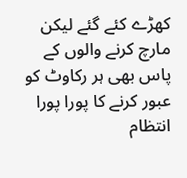کھڑے کئے گئے لیکن مارچ کرنے والوں کے پاس بھی ہر رکاوٹ کو عبور کرنے کا پورا پورا انتظام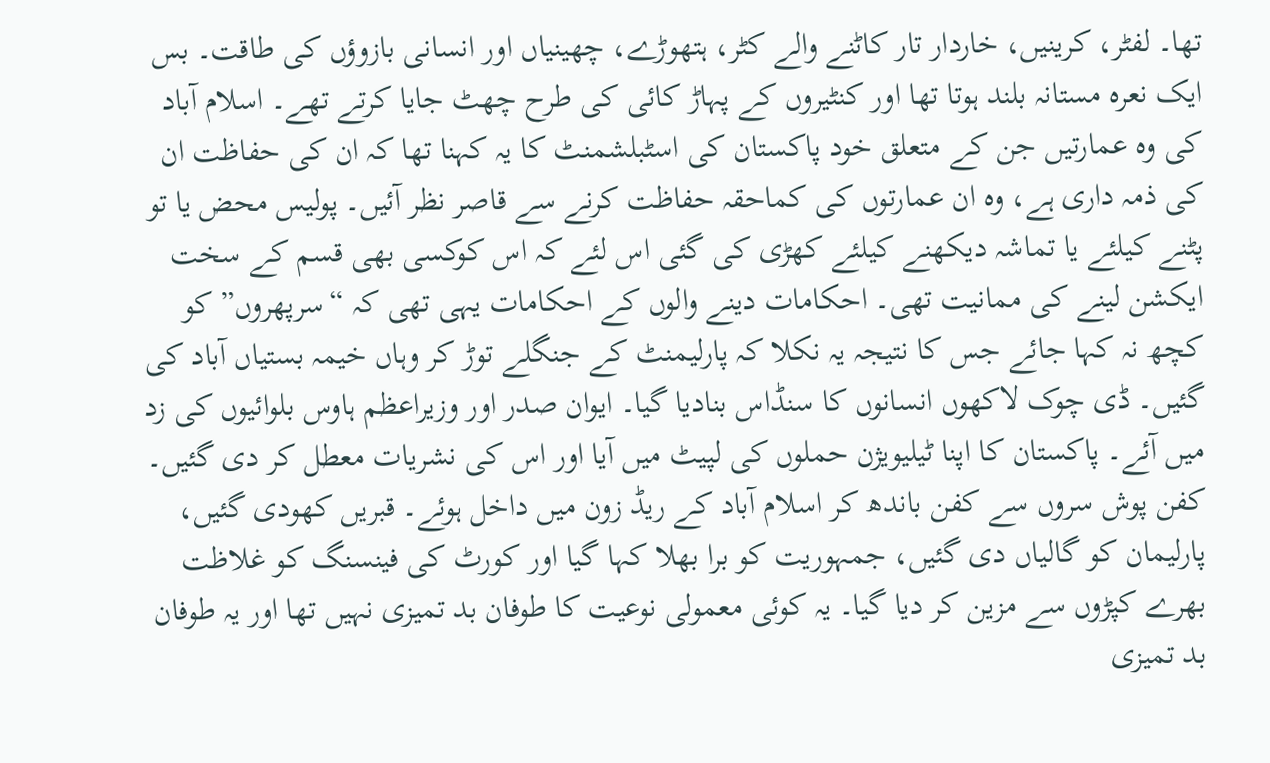تھا۔ لفٹر، کرینیں، خاردار تار کاٹنے والے کٹر، ہتھوڑے، چھینیاں اور انسانی بازوؤں کی طاقت۔ بس ایک نعرہ مستانہ بلند ہوتا تھا اور کنٹیروں کے پہاڑ کائی کی طرح چھٹ جایا کرتے تھے۔ اسلام آباد کی وہ عمارتیں جن کے متعلق خود پاکستان کی اسٹبلشمنٹ کا یہ کہنا تھا کہ ان کی حفاظت ان کی ذمہ داری ہے، وہ ان عمارتوں کی کماحقہ حفاظت کرنے سے قاصر نظر آئیں۔ پولیس محض یا تو پٹنے کیلئے یا تماشہ دیکھنے کیلئے کھڑی کی گئی اس لئے کہ اس کوکسی بھی قسم کے سخت ایکشن لینے کی ممانیت تھی۔ احکامات دینے والوں کے احکامات یہی تھی کہ “سرپھروں” کو کچھ نہ کہا جائے جس کا نتیجہ یہ نکلا کہ پارلیمنٹ کے جنگلے توڑ کر وہاں خیمہ بستیاں آباد کی گئیں۔ ڈی چوک لاکھوں انسانوں کا سنڈاس بنادیا گیا۔ ایوان صدر اور وزیراعظم ہاوس بلوائیوں کی زد میں آئے۔ پاکستان کا اپنا ٹیلیویژن حملوں کی لپیٹ میں آیا اور اس کی نشریات معطل کر دی گئیں۔ کفن پوش سروں سے کفن باندھ کر اسلام آباد کے ریڈ زون میں داخل ہوئے۔ قبریں کھودی گئیں، پارلیمان کو گالیاں دی گئیں، جمہوریت کو برا بھلا کہا گیا اور کورٹ کی فینسنگ کو غلاظت بھرے کپڑوں سے مزین کر دیا گیا۔ یہ کوئی معمولی نوعیت کا طوفان بد تمیزی نہیں تھا اور یہ طوفان بد تمیزی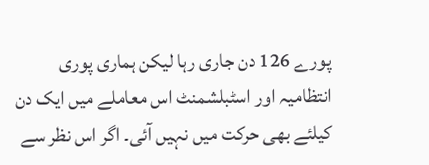پورے 126 دن جاری رہا لیکن ہماری پوری انتظامیہ اور اسٹبلشمنٹ اس معاملے میں ایک دن کیلئے بھی حرکت میں نہیں آئی۔ اگر اس نظر سے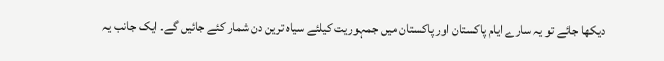دیکھا جائے تو یہ سارے ایام پاکستان اور پاکستان میں جمہوریت کیلئے سیاہ ترین دن شمار کئے جائیں گے۔ ایک جانب یہ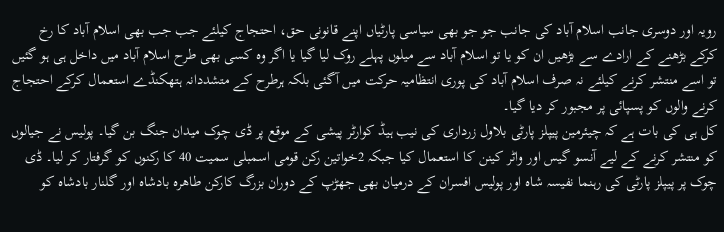رویہ اور دوسری جانب اسلام آباد کی جانب جو جو بھی سیاسی پارٹیاں اپنے قانونی حق، احتجاج کیلئے جب جب بھی اسلام آباد کا رخ کرکے بڑھنے کے ارادے سے بڑھیں ان کو یا تو اسلام آباد سے میلوں پہلے روک لیا گیا یا اگر وہ کسی بھی طرح اسلام آباد میں داخل ہی ہو گئیں تو اسے منتشر کرنے کیلئے نہ صرف اسلام آباد کی پوری انتظامیہ حرکت میں آگئی بلکہ ہرطرح کے متشددانہ ہتھکنڈے استعمال کرکے احتجاج کرنے والوں کو پسپائی پر مجبور کر دیا گیا۔
کل ہی کی بات ہے کہ چیئرمین پیپلز پارٹی بلاول زرداری کی نیب ہیڈ کوارٹر پیشی کے موقع پر ڈی چوک میدان جنگ بن گیا۔ پولیس نے جیالوں کو منتشر کرنے کے لیے آنسو گیس اور واٹر کینن کا استعمال کیا جبکہ 2خواتین رکن قومی اسمبلی سمیت 40 کا رکنوں کو گرفتار کر لیا۔ ڈی چوک پر پیپلز پارٹی کی رہنما نفیسہ شاہ اور پولیس افسران کے درمیان بھی جھڑپ کے دوران بزرگ کارکن طاھرہ بادشاہ اور گلنار بادشاہ کو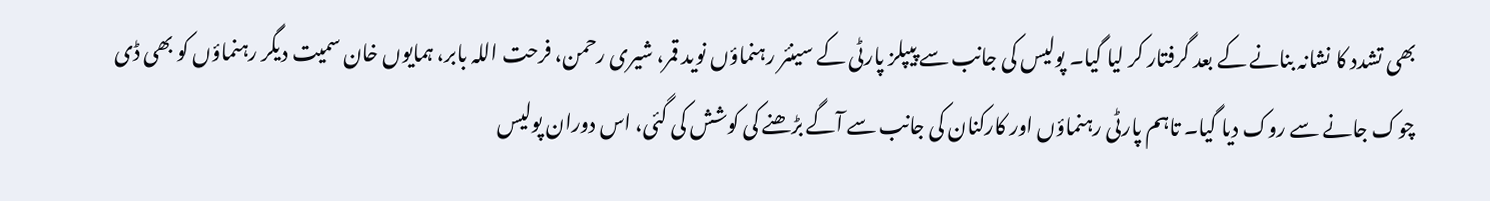بھی تشدد کا نشانہ بنانے کے بعد گرفتار کر لیا گیا۔ پولیس کی جانب سے پیپلز پارٹی کے سینئر رہنماؤں نوید قمر، شیری رحمن، فرحت اللہ بابر، ہمایوں خان سمیت دیگر رہنماؤں کو بھی ڈی چوک جانے سے روک دیا گیا۔ تاہم پارٹی رہنماؤں اور کارکنان کی جانب سے آگے بڑھنے کی کوشش کی گئی، اس دوران پولیس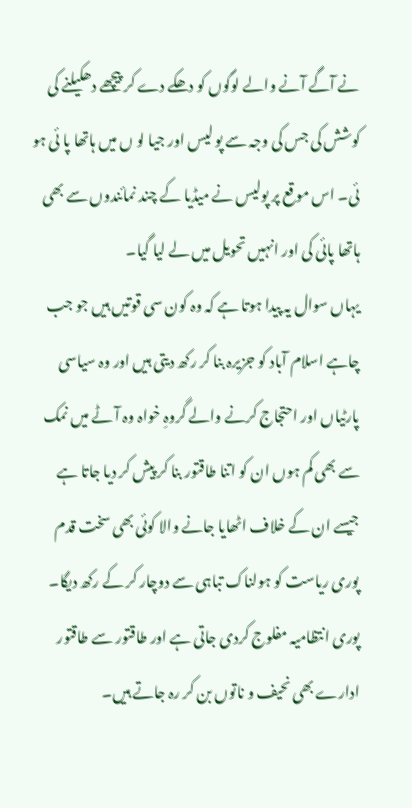نے آگے آنے والے لوگوں کو دھکے دے کر پیچھے دھکیلنے کی کوشش کی جس کی وجہ سے پو لیس اور جیا لو ں میں ہاتھا پا ئی ہو ئی۔ اس موقع پر پولیس نے میڈیا کے چند نمائندوں سے بھی ہاتھا پائی کی اور انہیں تحویل میں لے لیا گیا۔
یہاں سوال یہ پیدا ہوتا ہے کہ وہ کون سی قوتیں ہیں جو جب چاہے اسلام آباد کو جزیرہ بنا کر رکھ دیتی ہیں اور وہ سیاسی پارٹیاں اور احتجاج کرنے والے گروہِ خواہ وہ آٹے میں نمک سے بھی کم ہوں ان کو اتنا طاقتور بنا کر پیش کر دیا جاتا ہے جیسے ان کے خلاف اٹھایا جانے والا کوئی بھی سخت قدم پوری ریاست کو ہولناک تباہی سے دوچار کر کے رکھ دیگا۔ پوری انتظامیہ مفلوج کردی جاتی ہے اور طاقتور سے طاقتور ادارے بھی نحیف و ناتوں بن کر رہ جاتے ہیں۔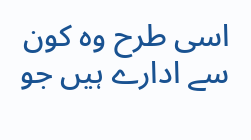اسی طرح وہ کون سے ادارے ہیں جو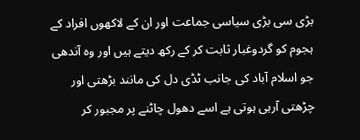بڑی سی بڑی سیاسی جماعت اور ان کے لاکھوں افراد کے ہجوم کو گردوغبار ثابت کر کے رکھ دیتے ہیں اور وہ آندھی جو اسلام آباد کی جانب ٹڈی دل کی مانند بڑھتی اور چڑھتی آرہی ہوتی ہے اسے دھول چاٹنے پر مجبور کر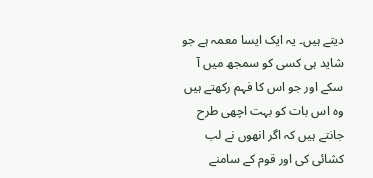دیتے ہیں۔ یہ ایک ایسا معمہ ہے جو شاید ہی کسی کو سمجھ میں آ سکے اور جو اس کا فہم رکھتے ہیں وہ اس بات کو بہت اچھی طرح جانتے ہیں کہ اگر انھوں نے لب کشائی کی اور قوم کے سامنے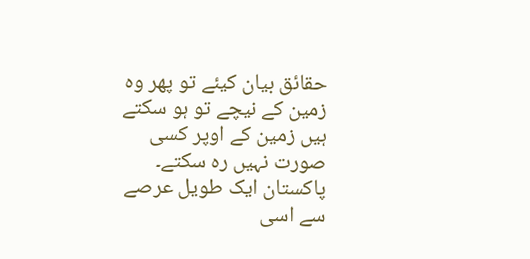حقائق بیان کیئے تو پھر وہ زمین کے نیچے تو ہو سکتے ہیں زمین کے اوپر کسی صورت نہیں رہ سکتے۔
پاکستان ایک طویل عرصے سے اسی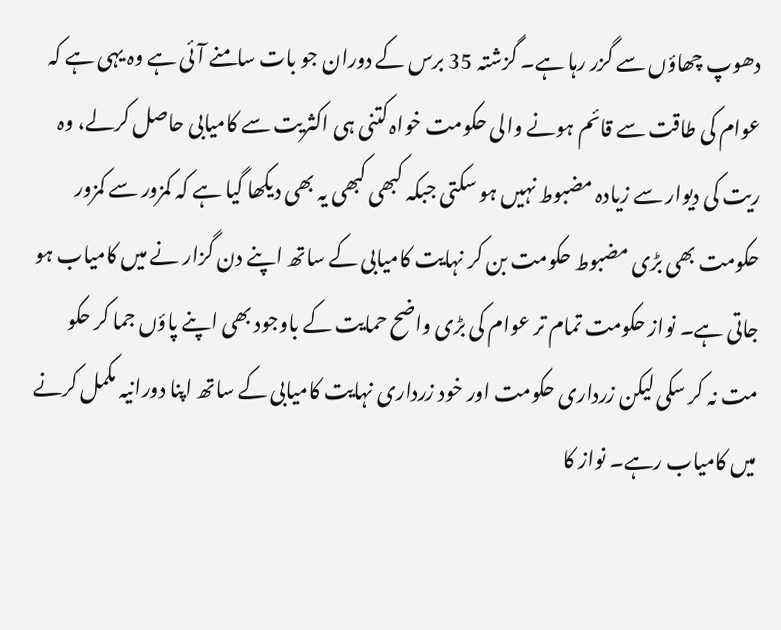دھوپ چھاؤں سے گزر رہا ہے۔ گزشتہ 35 برس کے دوران جو بات سامنے آئی ہے وہ یہی ہے کہ عوام کی طاقت سے قائم ہونے والی حکومت خواہ کتنی ہی اکثریت سے کامیابی حاصل کرلے، وہ ریت کی دیوار سے زیادہ مضبوط نہیں ہو سکتی جبکہ کبھی کبھی یہ بھی دیکھا گیا ہے کہ کمزور سے کمزور حکومت بھی بڑی مضبوط حکومت بن کر نہایت کامیابی کے ساتھ اپنے دن گزار نے میں کامیاب ہو جاتی ہے۔ نواز حکومت تمام تر عوام کی بڑی واضح حمایت کے باوجود بھی اپنے پاؤں جما کر حکو مت نہ کر سکی لیکن زرداری حکومت اور خود زرداری نہایت کامیابی کے ساتھ اپنا دورانیہ مکمل کرنے میں کامیاب رہے۔ نواز کا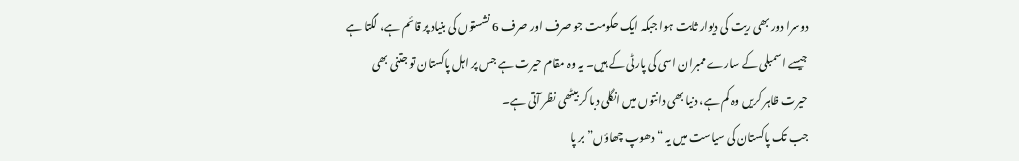دوسرا دور بھی ریت کی دیوار ثابت ہوا جبکہ ایک حکومت جو صرف اور صرف 6 نشستوں کی بنیاد پر قائم ہے، لگتا ہے جیسے اسمبلی کے سارے ممبران اسی کی پارٹی کے ہیں۔ یہ وہ مقام حیرت ہے جس پر اہل پاکستان تو جتنی بھی حیرت ظاہر کریں وہ کم ہے، دنیا بھی دانتوں میں انگلی دبا کر بیٹھی نظر آتی ہے۔
جب تک پاکستان کی سیاست میں یہ “دھوپ چھاؤں” بر پا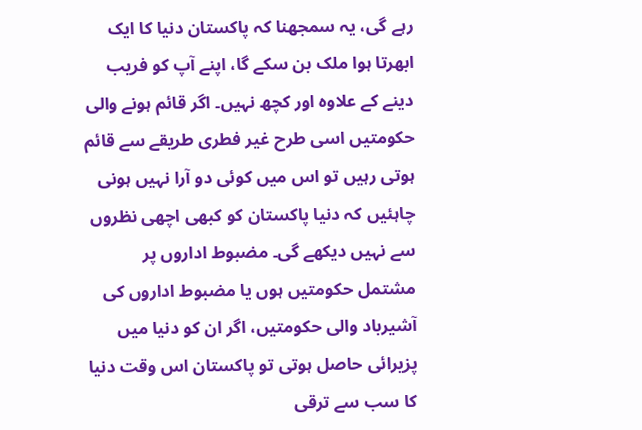رہے گی، یہ سمجھنا کہ پاکستان دنیا کا ایک ابھرتا ہوا ملک بن سکے گا، اپنے آپ کو فریب دینے کے علاوہ اور کچھ نہیں۔ اگر قائم ہونے والی حکومتیں اسی طرح غیر فطری طریقے سے قائم ہوتی رہیں تو اس میں کوئی دو آرا نہیں ہونی چاہئیں کہ دنیا پاکستان کو کبھی اچھی نظروں سے نہیں دیکھے گی۔ مضبوط اداروں پر مشتمل حکومتیں ہوں یا مضبوط اداروں کی آشیرباد والی حکومتیں، اگر ان کو دنیا میں پزیرائی حاصل ہوتی تو پاکستان اس وقت دنیا کا سب سے ترقی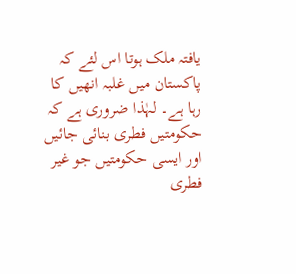یافتہ ملک ہوتا اس لئے کہ پاکستان میں غلبہ انھیں کا رہا ہے۔ لہٰذا ضروری ہے کہ حکومتیں فطری بنائی جائیں اور ایسی حکومتیں جو غیر فطری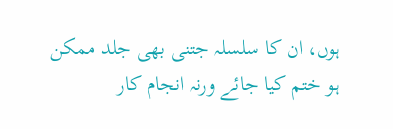ہوں، ان کا سلسلہ جتنی بھی جلد ممکن ہو ختم کیا جائے ورنہ انجام کار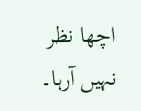اچھا نظر نہیں آرہا۔